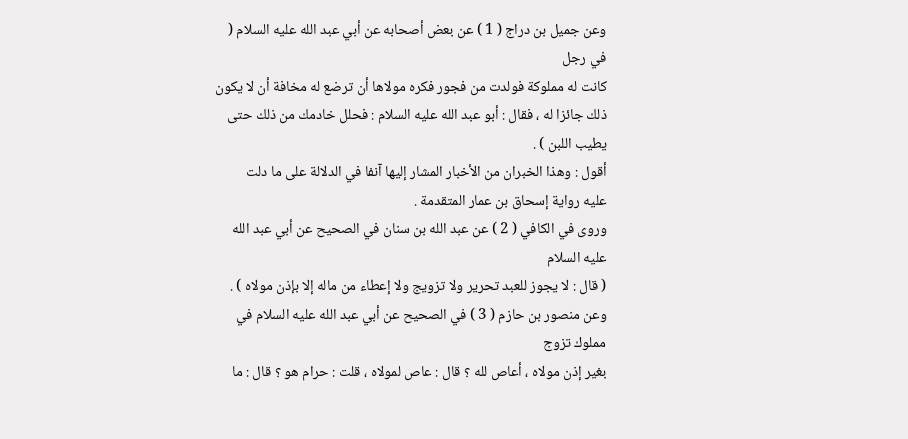وعن جميل بن دراج ( 1 ) عن بعض أصحابه عن أبي عبد الله عليه السلام ( في رجل
كانت له مملوكة فولدت من فجور فكره مولاها أن ترضع له مخافة أن لا يكون
ذلك جائزا له ، فقال : أبو عبد الله عليه السلام : فحلل خادمك من ذلك حتى يطيب اللبن ) .
أقول : وهذا الخبران من الأخبار المشار إليها آنفا في الدلالة على ما دلت
عليه رواية إسحاق بن عمار المتقدمة .
وروى في الكافي ( 2 ) عن عبد الله بن سنان في الصحيح عن أبي عبد الله عليه السلام
( قال : لا يجوز للعبد تحرير ولا تزويج ولا إعطاء من ماله إلا بإذن مولاه ) .
وعن منصور بن حازم ( 3 ) في الصحيح عن أبي عبد الله عليه السلام في مملوك تزوج
بغير إذن مولاه ، أعاص لله ؟ قال : عاص لمولاه ، قلت : حرام هو ؟ قال : ما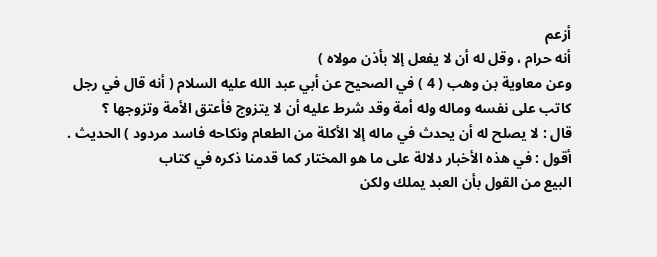أزعم
أنه حرام ، وقل له أن لا يفعل إلا بأذن مولاه )
وعن معاوية بن وهب ( 4 ) في الصحيح عن أبي عبد الله عليه السلام ( أنه قال في رجل
كاتب على نفسه وماله وله أمة وقد شرط عليه أن لا يتزوج فأعتق الأمة وتزوجها ؟
قال : لا يصلح له أن يحدث في ماله إلا الأكلة من الطعام ونكاحه فاسد مردود ) الحديث .
أقول : في هذه الأخبار دلالة على ما هو المختار كما قدمنا ذكره في كتاب
البيع من القول بأن العبد يملك ولكن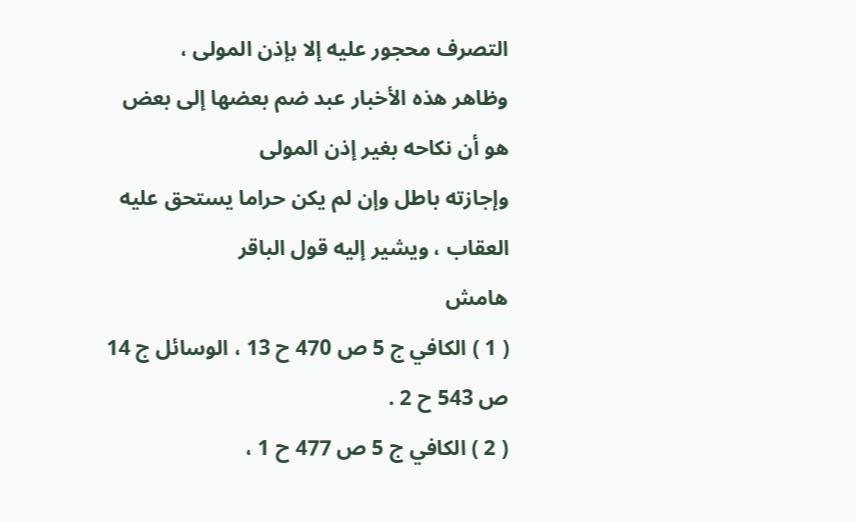التصرف محجور عليه إلا بإذن المولى ،
وظاهر هذه الأخبار عبد ضم بعضها إلى بعض هو أن نكاحه بغير إذن المولى
وإجازته باطل وإن لم يكن حراما يستحق عليه العقاب ، ويشير إليه قول الباقر
هامش
( 1 ) الكافي ج 5 ص 470 ح 13 ، الوسائل ج 14 ص 543 ح 2 .
( 2 ) الكافي ج 5 ص 477 ح 1 ،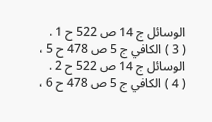الوسائل ج 14 ص 522 ح 1 .
( 3 ) الكافي ج 5 ص 478 ح 5 ، الوسائل ج 14 ص 522 ح 2 .
( 4 ) الكافي ج 5 ص 478 ح 6 ،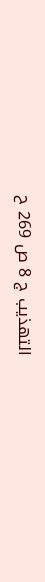التهذيب ج 8 ص 269 ح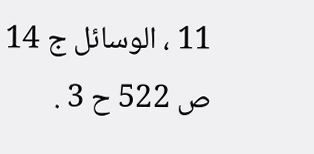11 ، الوسائل ج 14
ص 522 ح 3 .